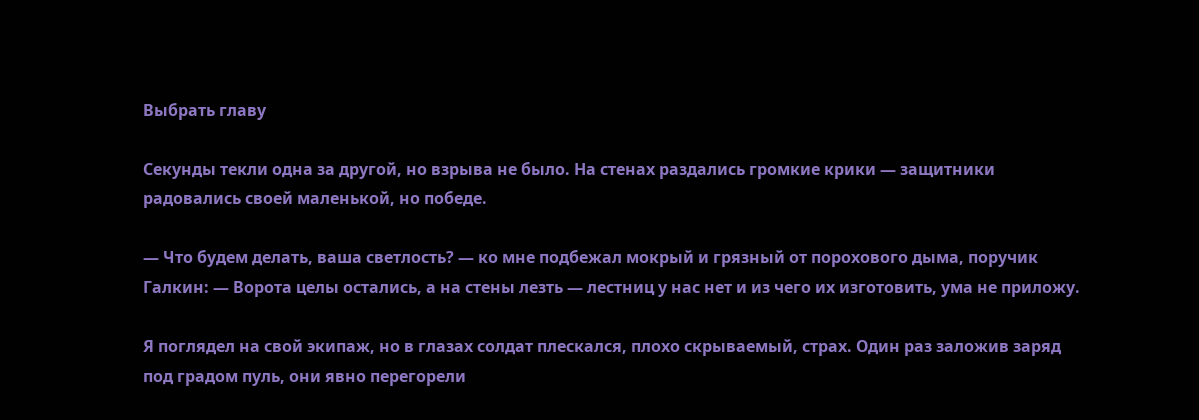Выбрать главу

Секунды текли одна за другой, но взрыва не было. На стенах раздались громкие крики — защитники радовались своей маленькой, но победе.

— Что будем делать, ваша светлость? — ко мне подбежал мокрый и грязный от порохового дыма, поручик Галкин: — Ворота целы остались, а на стены лезть — лестниц у нас нет и из чего их изготовить, ума не приложу.

Я поглядел на свой экипаж, но в глазах солдат плескался, плохо скрываемый, страх. Один раз заложив заряд под градом пуль, они явно перегорели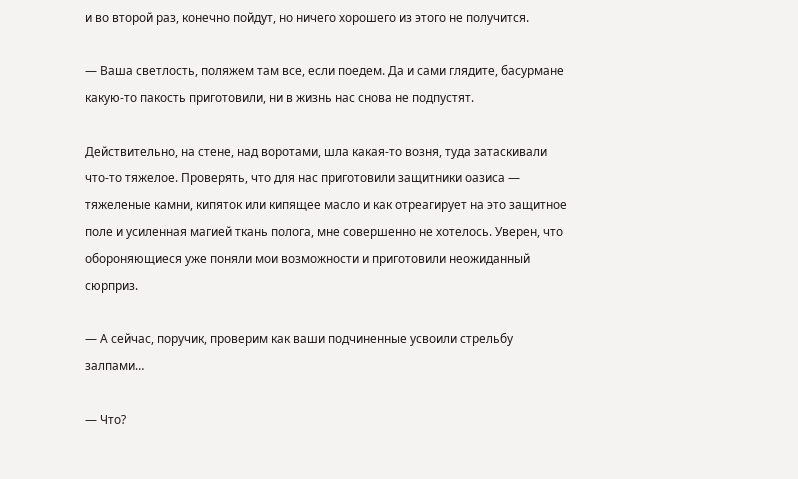и во второй раз, конечно пойдут, но ничего хорошего из этого не получится.

— Ваша светлость, поляжем там все, если поедем. Да и сами глядите, басурмане какую-то пакость приготовили, ни в жизнь нас снова не подпустят.

Действительно, на стене, над воротами, шла какая-то возня, туда затаскивали что-то тяжелое. Проверять, что для нас приготовили защитники оазиса — тяжеленые камни, кипяток или кипящее масло и как отреагирует на это защитное поле и усиленная магией ткань полога, мне совершенно не хотелось. Уверен, что обороняющиеся уже поняли мои возможности и приготовили неожиданный сюрприз.

— А сейчас, поручик, проверим как ваши подчиненные усвоили стрельбу залпами…

— Что?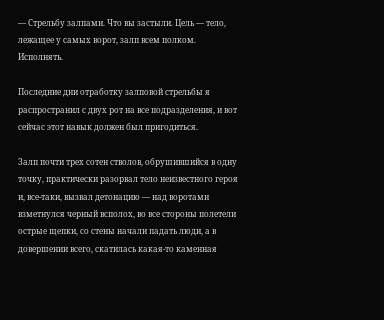— Стрельбу залпами. Что вы застыли. Цель — тело, лежащее у самых ворот, залп всем полком. Исполнять.

Последние дни отработку залповой стрельбы я распространил с двух рот на все подразделения, и вот сейчас этот навык должен был пригодиться.

Залп почти трех сотен стволов, обрушившийся в одну точку, практически разорвал тело неизвестного героя и, все-таки, вызвал детонацию — над воротами взметнулся черный всполох, во все стороны полетели острые щепки, со стены начали падать люди, а в довершении всего, скатилась какая-то каменная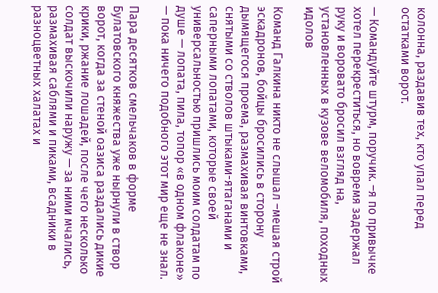колонна, раздавив тех, кто упал перед остатками ворот.

— Командуйте штурм, поручик. –я по привычке хотел перекреститься, но вовремя задержал руку и воровато бросил взгляд на, установленных в кузове веломобиля, походных идолов

Команд Галкина никто не слышал –мешая строй эскадронов, бойцы бросились в сторону дымящегося проема, размахивая винтовками, снятыми со стволов штыками-ятаганами и саперными лопатами, которые своей универсальностью пришлись моим солдатам по душе — лопата, пила, топор «в одном флаконе» — пока ничего подобного этот мир еще не знал.

Пара десятков смельчаков в форме Булатовского княжества уже нырнули в створ ворот, когда за стеной оазиса раздались дикие крики, ржание лошадей, после чего несколько солдат выскочили наружу — за ними мчались, размахивая саблями и пиками, всадники в разноцветных халатах и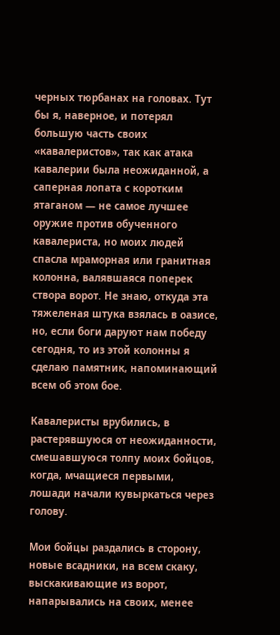черных тюрбанах на головах. Тут бы я, наверное, и потерял большую часть своих «кавалеристов», так как атака кавалерии была неожиданной, а саперная лопата с коротким ятаганом — не самое лучшее оружие против обученного кавалериста, но моих людей спасла мраморная или гранитная колонна, валявшаяся поперек створа ворот. Не знаю, откуда эта тяжеленая штука взялась в оазисе, но, если боги даруют нам победу сегодня, то из этой колонны я сделаю памятник, напоминающий всем об этом бое.

Кавалеристы врубились, в растерявшуюся от неожиданности, смешавшуюся толпу моих бойцов, когда, мчащиеся первыми, лошади начали кувыркаться через голову.

Мои бойцы раздались в сторону, новые всадники, на всем скаку, выскакивающие из ворот, напарывались на своих, менее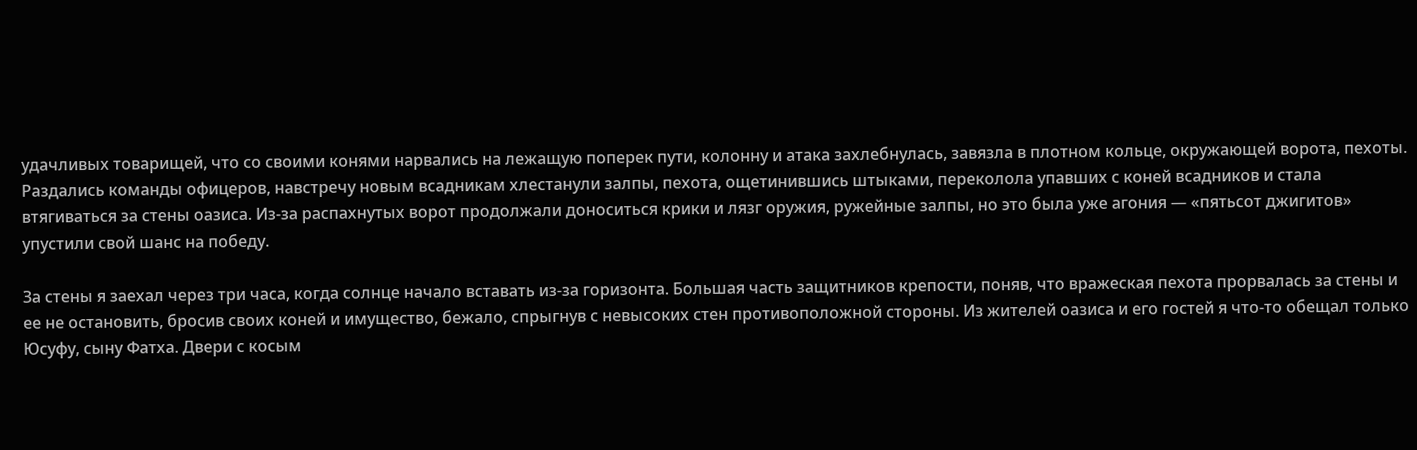удачливых товарищей, что со своими конями нарвались на лежащую поперек пути, колонну и атака захлебнулась, завязла в плотном кольце, окружающей ворота, пехоты. Раздались команды офицеров, навстречу новым всадникам хлестанули залпы, пехота, ощетинившись штыками, переколола упавших с коней всадников и стала втягиваться за стены оазиса. Из-за распахнутых ворот продолжали доноситься крики и лязг оружия, ружейные залпы, но это была уже агония — «пятьсот джигитов» упустили свой шанс на победу.

За стены я заехал через три часа, когда солнце начало вставать из-за горизонта. Большая часть защитников крепости, поняв, что вражеская пехота прорвалась за стены и ее не остановить, бросив своих коней и имущество, бежало, спрыгнув с невысоких стен противоположной стороны. Из жителей оазиса и его гостей я что-то обещал только Юсуфу, сыну Фатха. Двери с косым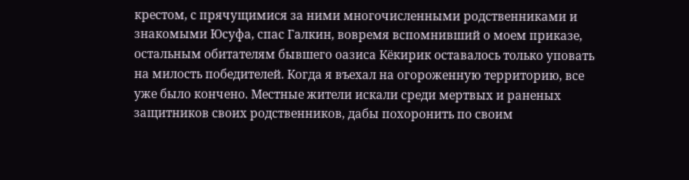крестом, с прячущимися за ними многочисленными родственниками и знакомыми Юсуфа, спас Галкин, вовремя вспомнивший о моем приказе, остальным обитателям бывшего оазиса Кёкирик оставалось только уповать на милость победителей. Когда я въехал на огороженную территорию, все уже было кончено. Местные жители искали среди мертвых и раненых защитников своих родственников, дабы похоронить по своим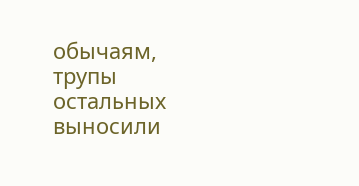обычаям, трупы остальных выносили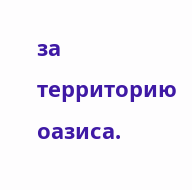за территорию оазиса.